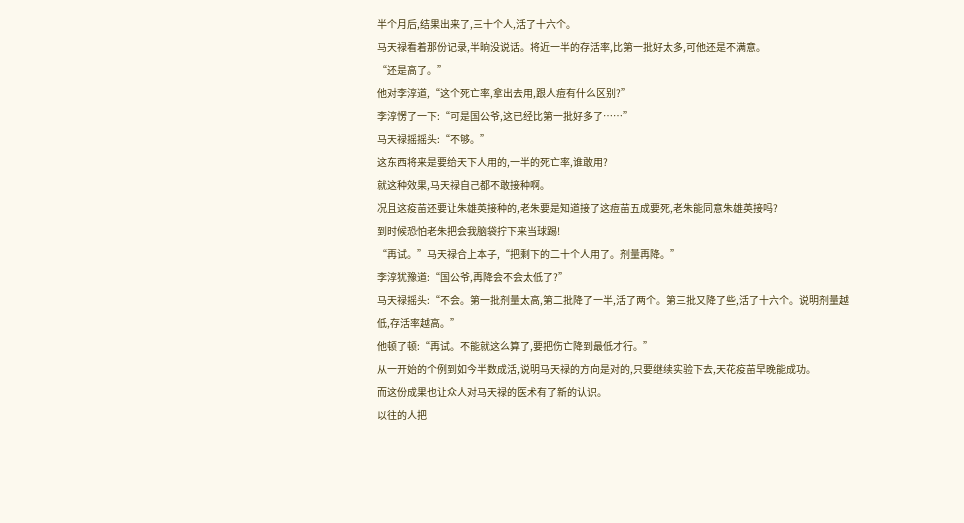半个月后,结果出来了,三十个人,活了十六个。
马天禄看着那份记录,半晌没说话。将近一半的存活率,比第一批好太多,可他还是不满意。
“还是高了。”
他对李淳道,“这个死亡率,拿出去用,跟人痘有什么区别?”
李淳愣了一下:“可是国公爷,这已经比第一批好多了……”
马天禄摇摇头:“不够。”
这东西将来是要给天下人用的,一半的死亡率,谁敢用?
就这种效果,马天禄自己都不敢接种啊。
况且这疫苗还要让朱雄英接种的,老朱要是知道接了这痘苗五成要死,老朱能同意朱雄英接吗?
到时候恐怕老朱把会我脑袋拧下来当球踢!
“再试。”马天禄合上本子,“把剩下的二十个人用了。剂量再降。”
李淳犹豫道:“国公爷,再降会不会太低了?”
马天禄摇头:“不会。第一批剂量太高,第二批降了一半,活了两个。第三批又降了些,活了十六个。说明剂量越低,存活率越高。”
他顿了顿:“再试。不能就这么算了,要把伤亡降到最低才行。”
从一开始的个例到如今半数成活,说明马天禄的方向是对的,只要继续实验下去,天花疫苗早晚能成功。
而这份成果也让众人对马天禄的医术有了新的认识。
以往的人把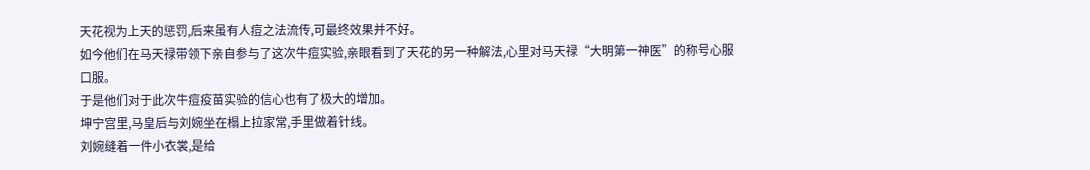天花视为上天的惩罚,后来虽有人痘之法流传,可最终效果并不好。
如今他们在马天禄带领下亲自参与了这次牛痘实验,亲眼看到了天花的另一种解法,心里对马天禄“大明第一神医”的称号心服口服。
于是他们对于此次牛痘疫苗实验的信心也有了极大的增加。
坤宁宫里,马皇后与刘婉坐在榻上拉家常,手里做着针线。
刘婉缝着一件小衣裳,是给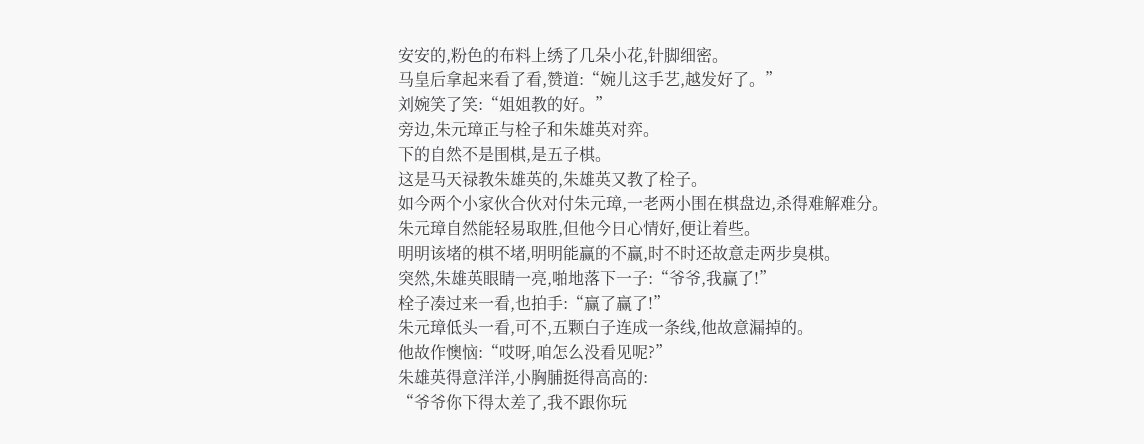安安的,粉色的布料上绣了几朵小花,针脚细密。
马皇后拿起来看了看,赞道:“婉儿这手艺,越发好了。”
刘婉笑了笑:“姐姐教的好。”
旁边,朱元璋正与栓子和朱雄英对弈。
下的自然不是围棋,是五子棋。
这是马天禄教朱雄英的,朱雄英又教了栓子。
如今两个小家伙合伙对付朱元璋,一老两小围在棋盘边,杀得难解难分。
朱元璋自然能轻易取胜,但他今日心情好,便让着些。
明明该堵的棋不堵,明明能赢的不赢,时不时还故意走两步臭棋。
突然,朱雄英眼睛一亮,啪地落下一子:“爷爷,我赢了!”
栓子凑过来一看,也拍手:“赢了赢了!”
朱元璋低头一看,可不,五颗白子连成一条线,他故意漏掉的。
他故作懊恼:“哎呀,咱怎么没看见呢?”
朱雄英得意洋洋,小胸脯挺得高高的:
“爷爷你下得太差了,我不跟你玩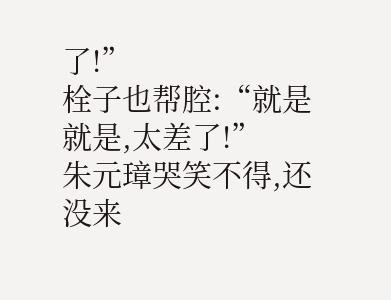了!”
栓子也帮腔:“就是就是,太差了!”
朱元璋哭笑不得,还没来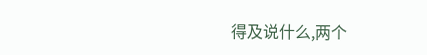得及说什么,两个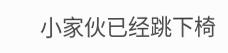小家伙已经跳下椅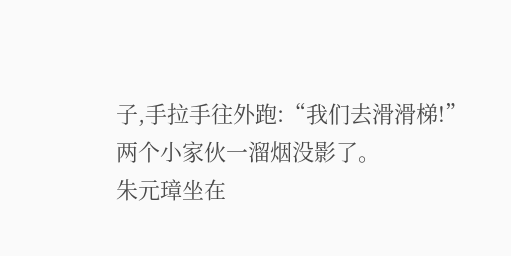子,手拉手往外跑:“我们去滑滑梯!”
两个小家伙一溜烟没影了。
朱元璋坐在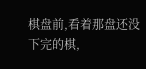棋盘前,看着那盘还没下完的棋,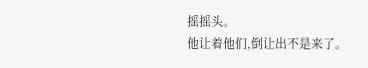摇摇头。
他让着他们,倒让出不是来了。